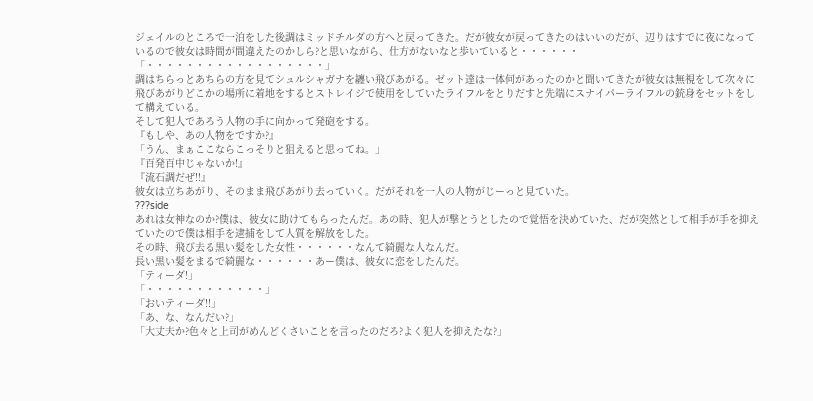ジェイルのところで一泊をした後調はミッドチルダの方へと戻ってきた。だが彼女が戻ってきたのはいいのだが、辺りはすでに夜になっているので彼女は時間が間違えたのかしら?と思いながら、仕方がないなと歩いていると・・・・・・
「・・・・・・・・・・・・・・・・・・」
調はちらっとあちらの方を見てシュルシャガナを纏い飛びあがる。ゼット達は一体何があったのかと聞いてきたが彼女は無視をして次々に飛びあがりどこかの場所に着地をするとストレイジで使用をしていたライフルをとりだすと先端にスナイパーライフルの銃身をセットをして構えている。
そして犯人であろう人物の手に向かって発砲をする。
『もしや、あの人物をですか?』
「うん、まぁここならこっそりと狙えると思ってね。」
『百発百中じゃないか!』
『流石調だぜ!!』
彼女は立ちあがり、そのまま飛びあがり去っていく。だがそれを一人の人物がじーっと見ていた。
???side
あれは女神なのか?僕は、彼女に助けてもらったんだ。あの時、犯人が撃とうとしたので覚悟を決めていた、だが突然として相手が手を抑えていたので僕は相手を逮捕をして人質を解放をした。
その時、飛び去る黒い髪をした女性・・・・・・なんて綺麗な人なんだ。
長い黒い髪をまるで綺麗な・・・・・・あー僕は、彼女に恋をしたんだ。
「ティーダ!」
「・・・・・・・・・・・・」
「おいティーダ!!」
「あ、な、なんだい?」
「大丈夫か?色々と上司がめんどくさいことを言ったのだろ?よく犯人を抑えたな?」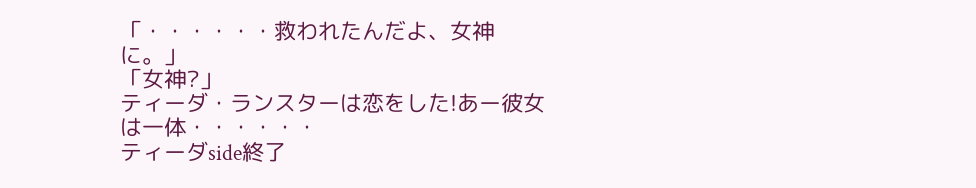「・・・・・・救われたんだよ、女神に。」
「女神?」
ティーダ・ランスターは恋をした!あー彼女は一体・・・・・・
ティーダside終了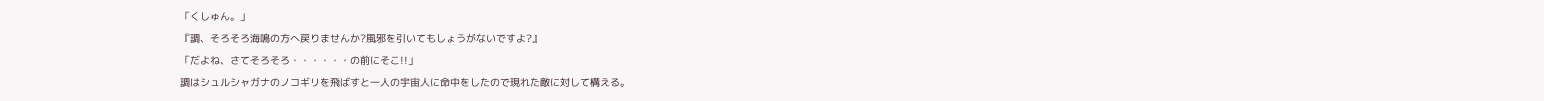「くしゅん。」
『調、そろそろ海鳴の方へ戻りませんか?風邪を引いてもしょうがないですよ?』
「だよね、さてそろそろ・・・・・・の前にそこ!!」
調はシュルシャガナのノコギリを飛ばすと一人の宇宙人に命中をしたので現れた敵に対して構える。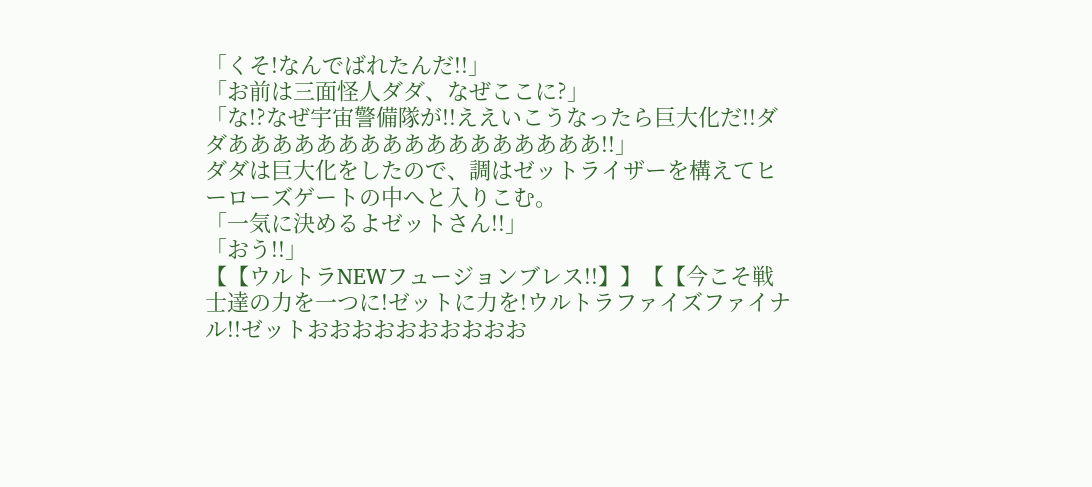「くそ!なんでばれたんだ!!」
「お前は三面怪人ダダ、なぜここに?」
「な!?なぜ宇宙警備隊が!!ええいこうなったら巨大化だ!!ダダあああああああああああああああああ!!」
ダダは巨大化をしたので、調はゼットライザーを構えてヒーローズゲートの中へと入りこむ。
「一気に決めるよゼットさん!!」
「おう!!」
【【ウルトラNEWフュージョンブレス!!】】【【今こそ戦士達の力を一つに!ゼットに力を!ウルトラファイズファイナル!!ゼットおおおおおおおおおお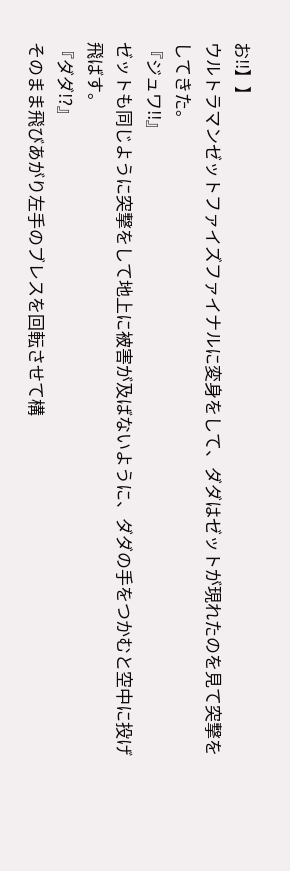お!!】】
ウルトラマンゼットファイズファイナルに変身をして、ダダはゼットが現れたのを見て突撃をしてきた。
『ジュワ!!』
ゼットも同じように突撃をして地上に被害が及ばないように、ダダの手をつかむと空中に投げ飛ばす。
『ダダ!?』
そのまま飛びあがり左手のブレスを回転させて構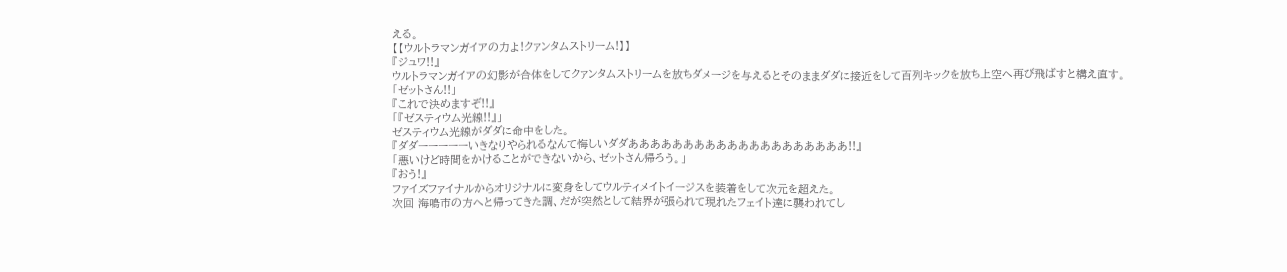える。
【【ウルトラマンガイアの力よ!クァンタムストリーム!】】
『ジュワ!!』
ウルトラマンガイアの幻影が合体をしてクァンタムストリームを放ちダメージを与えるとそのままダダに接近をして百列キックを放ち上空へ再び飛ばすと構え直す。
「ゼットさん!!」
『これで決めますぞ!!』
「『ゼスティウム光線!!』」
ゼスティウム光線がダダに命中をした。
『ダダーーーーーいきなりやられるなんて悔しいダダああああああああああああああああああああ!!』
「悪いけど時間をかけることができないから、ゼットさん帰ろう。」
『おう!』
ファイズファイナルからオリジナルに変身をしてウルティメイトイージスを装着をして次元を超えた。
次回 海鳴市の方へと帰ってきた調、だが突然として結界が張られて現れたフェイト達に襲われてし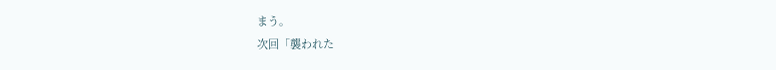まう。
次回「襲われた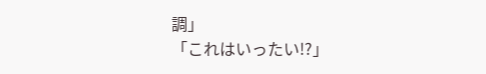調」
「これはいったい!?」